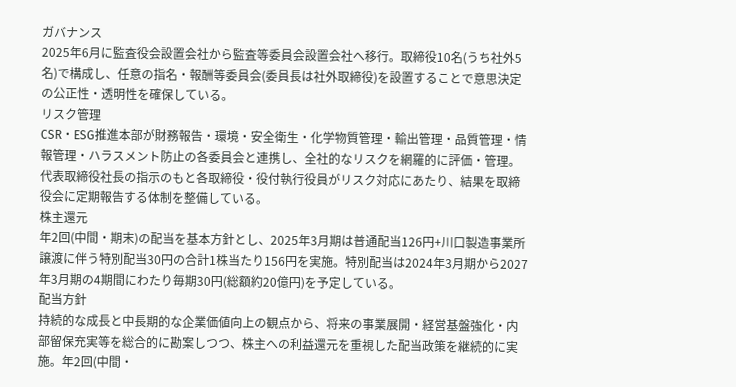ガバナンス
2025年6月に監査役会設置会社から監査等委員会設置会社へ移行。取締役10名(うち社外5名)で構成し、任意の指名・報酬等委員会(委員長は社外取締役)を設置することで意思決定の公正性・透明性を確保している。
リスク管理
CSR・ESG推進本部が財務報告・環境・安全衛生・化学物質管理・輸出管理・品質管理・情報管理・ハラスメント防止の各委員会と連携し、全社的なリスクを網羅的に評価・管理。代表取締役社長の指示のもと各取締役・役付執行役員がリスク対応にあたり、結果を取締役会に定期報告する体制を整備している。
株主還元
年2回(中間・期末)の配当を基本方針とし、2025年3月期は普通配当126円+川口製造事業所譲渡に伴う特別配当30円の合計1株当たり156円を実施。特別配当は2024年3月期から2027年3月期の4期間にわたり毎期30円(総額約20億円)を予定している。
配当方針
持続的な成長と中長期的な企業価値向上の観点から、将来の事業展開・経営基盤強化・内部留保充実等を総合的に勘案しつつ、株主への利益還元を重視した配当政策を継続的に実施。年2回(中間・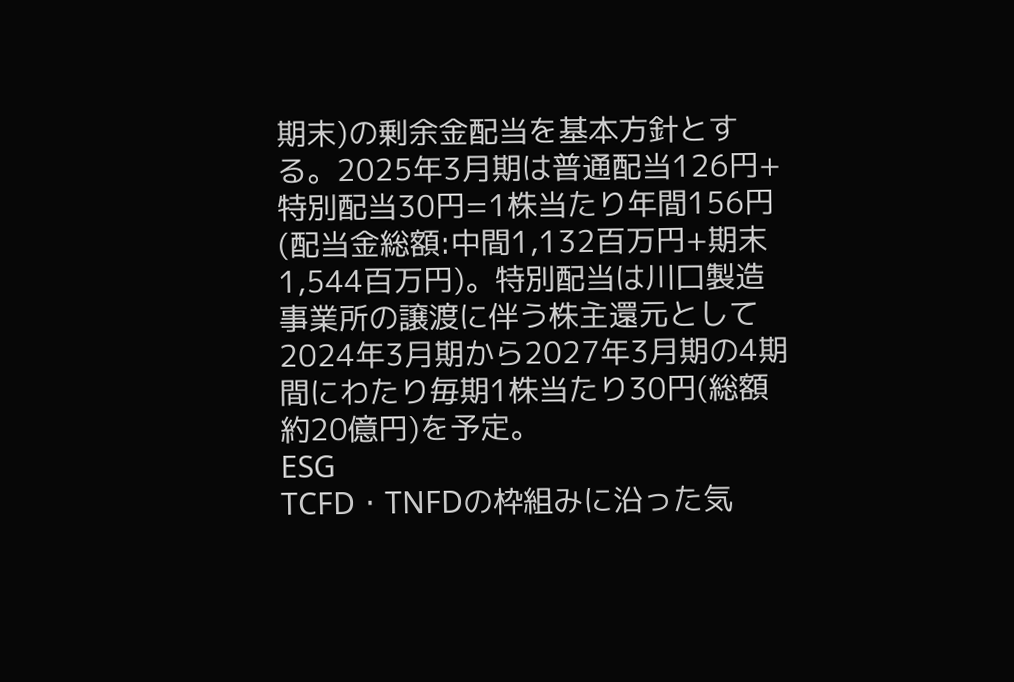期末)の剰余金配当を基本方針とする。2025年3月期は普通配当126円+特別配当30円=1株当たり年間156円(配当金総額:中間1,132百万円+期末1,544百万円)。特別配当は川口製造事業所の譲渡に伴う株主還元として2024年3月期から2027年3月期の4期間にわたり毎期1株当たり30円(総額約20億円)を予定。
ESG
TCFD・TNFDの枠組みに沿った気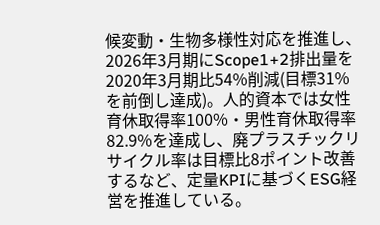候変動・生物多様性対応を推進し、2026年3月期にScope1+2排出量を2020年3月期比54%削減(目標31%を前倒し達成)。人的資本では女性育休取得率100%・男性育休取得率82.9%を達成し、廃プラスチックリサイクル率は目標比8ポイント改善するなど、定量KPIに基づくESG経営を推進している。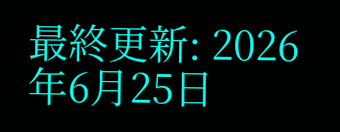最終更新: 2026年6月25日